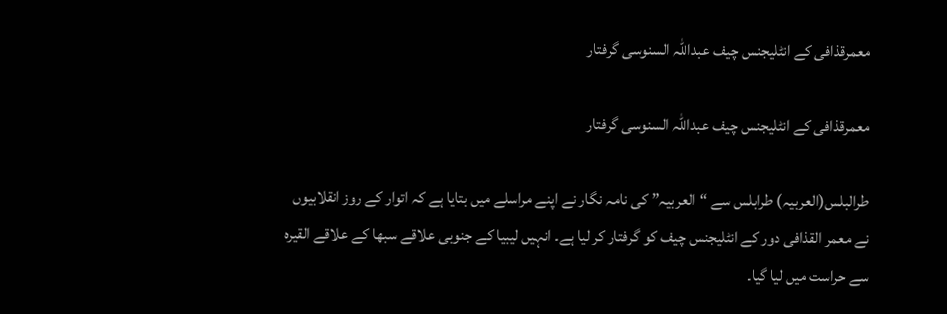معمرقذافی کے انٹلیجنس چیف عبداللہ السنوسی گرفتار

معمرقذافی کے انٹلیجنس چیف عبداللہ السنوسی گرفتار

طرالبلس(العربیہ) طرابلس سے “العربیہ” کی نامہ نگار نے اپنے مراسلے میں بتایا ہے کہ اتوار کے روز انقلابیوں نے معمر القذافی دور کے انٹلیجنس چیف کو گرفتار کر لیا ہے۔ انہیں لیبیا کے جنوبی علاقے سبھا کے علاقے القیرہ سے حراست میں لیا گیا۔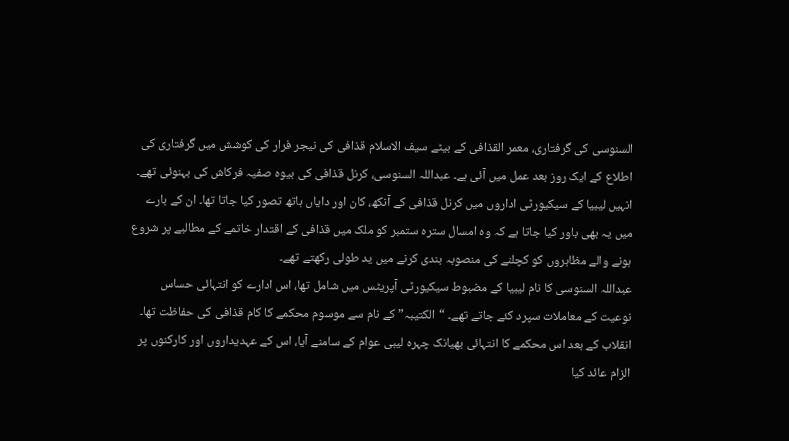السنوسی کی گرفتاری، معمر القذافی کے بیٹے سیف الاسلام قذافی کی نیجر فرار کی کوشش میں گرفتاری کی اطلاع کے ایک روز بعد عمل میں آئی ہے۔ عبداللہ السنوسی، کرنل قذافی کی بیوہ صفیہ فرکاش کی بہنوئی تھے۔ انہیں لیبیا کے سیکیورٹی اداروں میں کرنل قذافی کے آنکھ، کان اور دایاں ہاتھ تصور کیا جاتا تھا۔ ان کے بارے میں یہ بھی باور کیا جاتا ہے کہ وہ امسال سترہ ستمبر کو ملک میں قذافی کے اقتدار خاتمے کے مطالبے پر شروع ہونے والے مظاہروں کو کچلنے کی منصوبہ بندی کرنے میں ید طولی رکھتے تھے۔
عبداللہ السنوسی کا نام لیبیا کے مضبوط سیکیورٹی آپریٹس میں شامل تھا، اس ادارے کو انتہائی حساس نوعیت کے معاملات سپرد کئے جاتے تھے۔ “الکتیبہ” کے نام سے موسوم محکمے کا کام قذافی کی حفاظت تھا۔ انقلاب کے بعد اس محکمے کا انتہائی بھیانک چہرہ لیبی عوام کے سامنے آیا، اس کے عہدیداروں اور کارکنوں پر الزام عائد کیا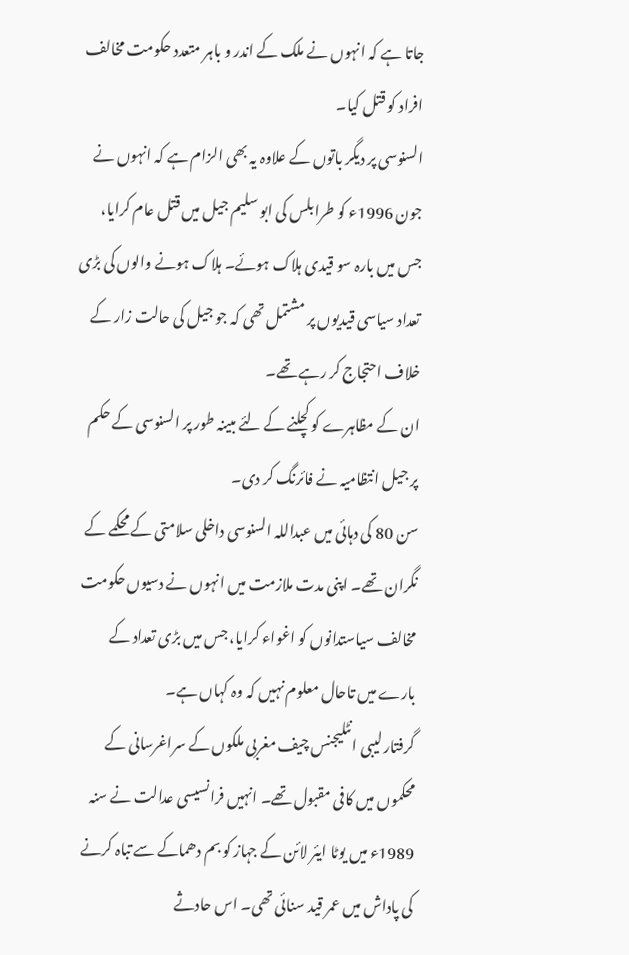جاتا ہے کہ انہوں نے ملک کے اندر و باہر متعدد حکومت مخالف افراد کو قتل کیا۔
السنوسی پر دیگر باتوں کے علاوہ یہ بھی الزام ہے کہ انہوں نے جون 1996ء کو طرابلس کی ابو سلیم جیل میں قتل عام کرایا، جس میں بارہ سو قیدی ہلاک ہوئے۔ ہلاک ہونے والوں کی بڑی تعداد سیاسی قیدیوں پر مشتمل تھی کہ جو جیل کی حالت زار کے خلاف احتجاج کر رہے تھے۔
ان کے مظاہرے کو کچلنے کے لئے مبینہ طور پر السنوسی کے حکم پر جیل انتظامیہ نے فائرنگ کر دی۔
سن 80 کی دہائی میں عبداللہ السنوسی داخلی سلامتی کے محکمے کے نگران تھے۔ اپنی مدت ملازمت میں انہوں نے دسیوں حکومت مخالف سیاستدانوں کو اغواء کرایا، جس میں بڑی تعداد کے بارے میں تاحال معلوم نہیں کہ وہ کہاں ہے۔
گرفتار لیبی انٹلیجنس چیف مغربی ملکوں کے سراغرسانی کے محکموں میں کافی مقبول تھے۔ انہیں فرانسیسی عدالت نے سنہ 1989ء میں یوٹا ایئر لائن کے جہاز کو بم دھماکے سے تباہ کرنے کی پاداش میں عمر قید سنائی تھی۔ اس حادثے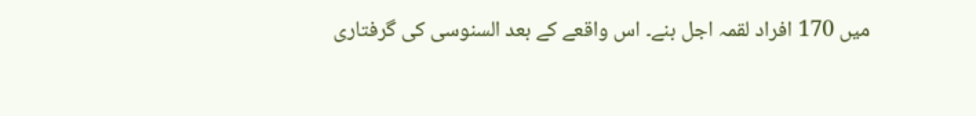میں 170 افراد لقمہ اجل بنے۔ اس واقعے کے بعد السنوسی کی گرفتاری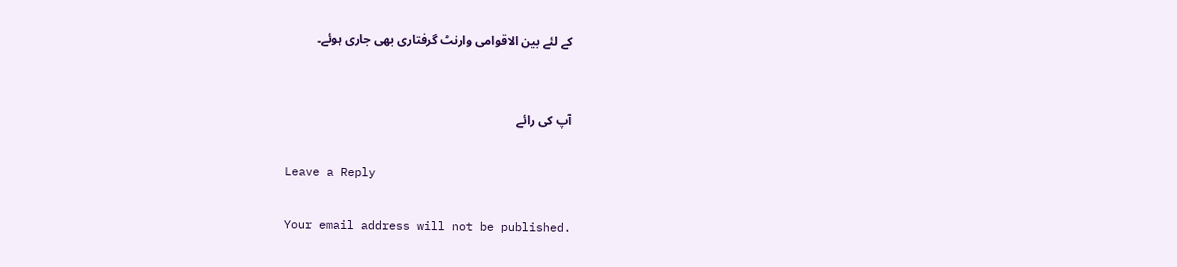کے لئے بین الاقوامی وارنٹ گرفتاری بھی جاری ہوئے۔


آپ کی رائے

Leave a Reply

Your email address will not be published.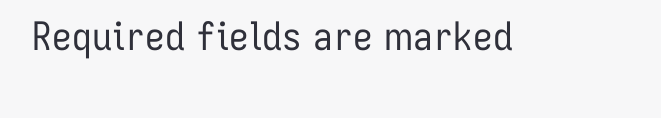Required fields are marked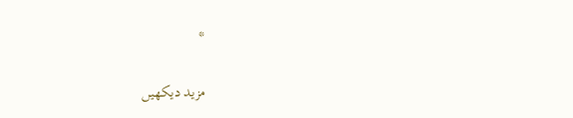*

مزید دیکهیں